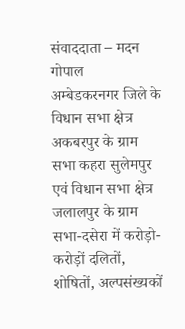संवाददाता – मदन गोपाल
अम्बेडकरनगर जिले के विधान सभा क्षेत्र अकबरपुर के ग्राम सभा कहरा सुलेमपुर एवं विधान सभा क्षेत्र जलालपुर के ग्राम सभा-दसेरा में करोड़ो-करोड़ों दलितों, शोषितों, अल्पसंख्यकों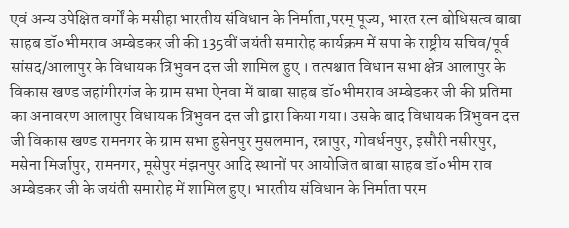एवं अन्य उपेक्षित वर्गों के मसीहा भारतीय संविधान के निर्माता,परम् पूज्य, भारत रत्न बोधिसत्व बाबा साहब डॉ०भीमराव अम्बेडकर जी की 135वीं जयंती समारोह कार्यक्रम में सपा के राष्ट्रीय सचिव/पूर्व सांसद/आलापुर के विधायक त्रिभुवन दत्त जी शामिल हुए । तत्पश्चात विधान सभा क्षेत्र आलापुर के विकास खण्ड जहांगीरगंज के ग्राम सभा ऐनवा में बाबा साहब डॉ०भीमराव अम्बेडकर जी की प्रतिमा का अनावरण आलापुर विधायक त्रिभुवन दत्त जी द्वारा किया गया। उसके बाद विधायक त्रिभुवन दत्त जी विकास खण्ड रामनगर के ग्राम सभा हुसेनपुर मुसलमान, रन्नापुर, गोवर्धनपुर, इसौरी नसीरपुर, मसेना मिर्जापुर, रामनगर, मूसेपुर मंझनपुर आदि स्थानों पर आयोजित बाबा साहब डॉ०भीम राव अम्बेडकर जी के जयंती समारोह में शामिल हुए। भारतीय संविधान के निर्माता परम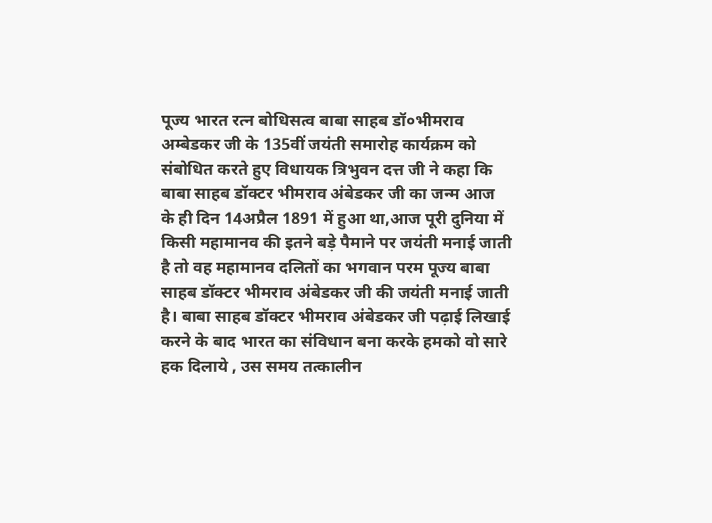पूज्य भारत रत्न बोधिसत्व बाबा साहब डॉ०भीमराव अम्बेडकर जी के 135वीं जयंती समारोह कार्यक्रम को संबोधित करते हुए विधायक त्रिभुवन दत्त जी ने कहा कि बाबा साहब डॉक्टर भीमराव अंबेडकर जी का जन्म आज के ही दिन 14अप्रैल 1891 में हुआ था,आज पूरी दुनिया में किसी महामानव की इतने बड़े पैमाने पर जयंती मनाई जाती है तो वह महामानव दलितों का भगवान परम पूज्य बाबा साहब डॉक्टर भीमराव अंबेडकर जी की जयंती मनाई जाती है। बाबा साहब डॉक्टर भीमराव अंबेडकर जी पढ़ाई लिखाई करने के बाद भारत का संविधान बना करके हमको वो सारे हक दिलाये , उस समय तत्कालीन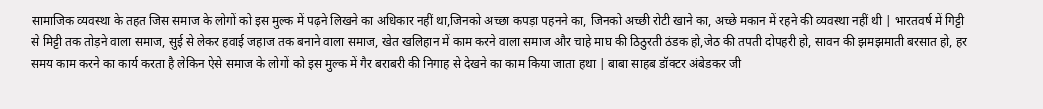सामाजिक व्यवस्था के तहत जिस समाज के लोगों को इस मुल्क में पढ़ने लिखने का अधिकार नहीं था,जिनको अच्छा कपड़ा पहनने का, जिनको अच्छी रोटी खाने का, अच्छे मकान में रहने की व्यवस्था नहीं थी | भारतवर्ष में गिट्टी से मिट्टी तक तोड़ने वाला समाज, सुई से लेकर हवाई जहाज तक बनाने वाला समाज, खेत खलिहान में काम करने वाला समाज और चाहे माघ की ठिठुरती ठंडक हो,जेठ की तपती दोपहरी हो, सावन की झमझमाती बरसात हो, हर समय काम करने का कार्य करता है लेकिन ऐसे समाज के लोगों को इस मुल्क में गैर बराबरी की निगाह से देखने का काम किया जाता हथा | बाबा साहब डॉक्टर अंबेडकर जी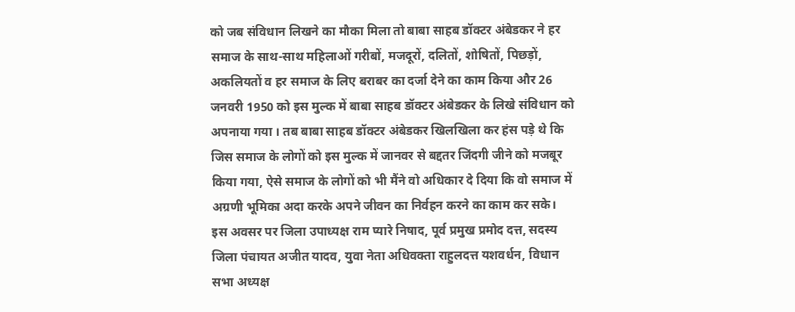को जब संविधान लिखने का मौका मिला तो बाबा साहब डॉक्टर अंबेडकर ने हर समाज के साथ-साथ महिलाओं गरीबों, मजदूरों, दलितों, शोषितों, पिछड़ों, अकलियतों व हर समाज के लिए बराबर का दर्जा देने का काम किया और 26 जनवरी 1950 को इस मुल्क में बाबा साहब डॉक्टर अंबेडकर के लिखे संविधान को अपनाया गया । तब बाबा साहब डॉक्टर अंबेडकर खिलखिला कर हंस पड़े थे कि जिस समाज के लोगों को इस मुल्क में जानवर से बद्दतर जिंदगी जीने को मजबूर किया गया, ऐसे समाज के लोगों को भी मैंने वो अधिकार दे दिया कि वो समाज में अग्रणी भूमिका अदा करके अपने जीवन का निर्वहन करने का काम कर सके।
इस अवसर पर जिला उपाध्यक्ष राम प्यारे निषाद, पूर्व प्रमुख प्रमोद दत्त, सदस्य जिला पंचायत अजीत यादव, युवा नेता अधिवक्ता राहुलदत्त यशवर्धन, विधान सभा अध्यक्ष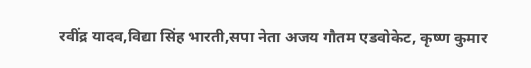रवींद्र यादव,विद्या सिंह भारती,सपा नेता अजय गौतम एडवोकेट, कृष्ण कुमार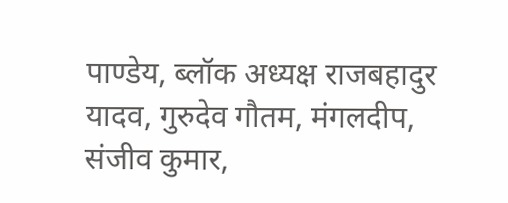पाण्डेय, ब्लॉक अध्यक्ष राजबहादुर यादव, गुरुदेव गौतम, मंगलदीप, संजीव कुमार,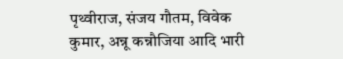पृथ्वीराज, संजय गौतम, विवेक कुमार, अन्नू कन्नौजिया आदि भारी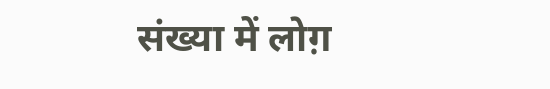संख्या में लोग़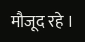मौजूद रहे ।